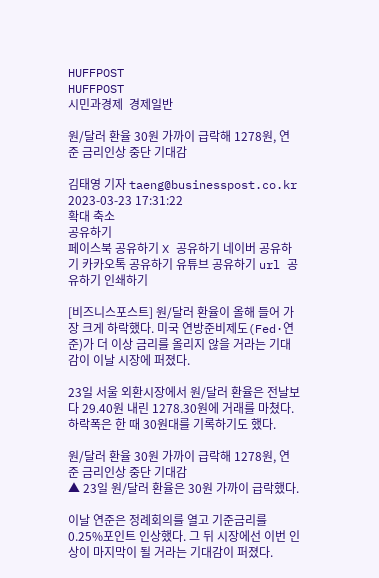HUFFPOST
HUFFPOST
시민과경제  경제일반

원/달러 환율 30원 가까이 급락해 1278원, 연준 금리인상 중단 기대감

김태영 기자 taeng@businesspost.co.kr 2023-03-23 17:31:22
확대 축소
공유하기
페이스북 공유하기 X 공유하기 네이버 공유하기 카카오톡 공유하기 유튜브 공유하기 url 공유하기 인쇄하기

[비즈니스포스트] 원/달러 환율이 올해 들어 가장 크게 하락했다. 미국 연방준비제도(Fed·연준)가 더 이상 금리를 올리지 않을 거라는 기대감이 이날 시장에 퍼졌다.

23일 서울 외환시장에서 원/달러 환율은 전날보다 29.40원 내린 1278.30원에 거래를 마쳤다. 하락폭은 한 때 30원대를 기록하기도 했다.

원/달러 환율 30원 가까이 급락해 1278원, 연준 금리인상 중단 기대감
▲ 23일 원/달러 환율은 30원 가까이 급락했다.

이날 연준은 정례회의를 열고 기준금리를 0.25%포인트 인상했다. 그 뒤 시장에선 이번 인상이 마지막이 될 거라는 기대감이 퍼졌다.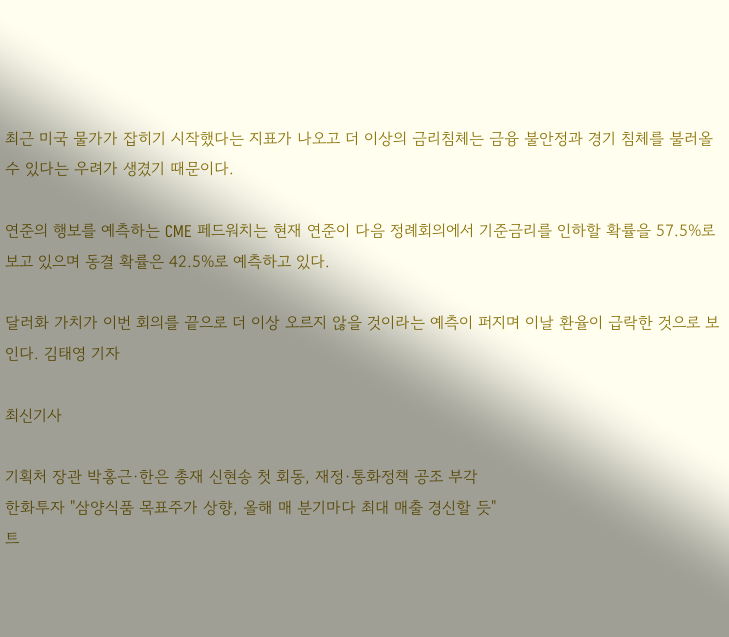최근 미국 물가가 잡히기 시작했다는 지표가 나오고 더 이상의 금리침체는 금융 불안정과 경기 침체를 불러올 수 있다는 우려가 생겼기 때문이다.

연준의 행보를 예측하는 CME 페드워치는 현재 연준이 다음 정례회의에서 기준금리를 인하할 확률을 57.5%로 보고 있으며 동결 확률은 42.5%로 예측하고 있다.

달러화 가치가 이번 회의를 끝으로 더 이상 오르지 않을 것이라는 예측이 퍼지며 이날 환율이 급락한 것으로 보인다. 김태영 기자

최신기사

기획처 장관 박홍근·한은 총재 신현송 첫 회동, 재정·통화정책 공조 부각
한화투자 "삼양식품 목표주가 상향, 올해 매 분기마다 최대 매출 경신할 듯"
트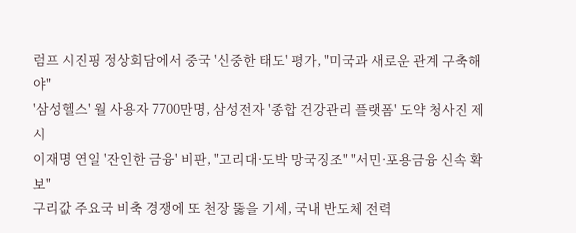럼프 시진핑 정상회담에서 중국 '신중한 태도' 평가, "미국과 새로운 관계 구축해야"
'삼성헬스' 월 사용자 7700만명, 삼성전자 '종합 건강관리 플랫폼' 도약 청사진 제시
이재명 연일 '잔인한 금융' 비판, "고리대·도박 망국징조" "서민·포용금융 신속 확보"
구리값 주요국 비축 경쟁에 또 천장 뚫을 기세, 국내 반도체 전력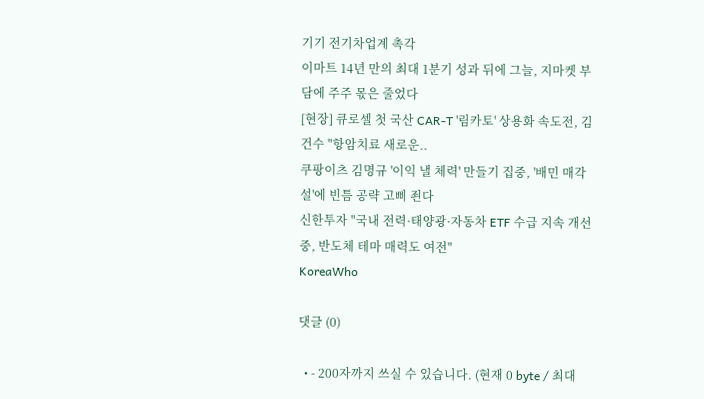기기 전기차업계 촉각
이마트 14년 만의 최대 1분기 성과 뒤에 그늘, 지마켓 부담에 주주 몫은 줄었다
[현장] 큐로셀 첫 국산 CAR-T '림카토' 상용화 속도전, 김건수 "항암치료 새로운..
쿠팡이츠 김명규 '이익 낼 체력' 만들기 집중, '배민 매각설'에 빈틈 공략 고삐 죈다
신한투자 "국내 전력·태양광·자동차 ETF 수급 지속 개선 중, 반도체 테마 매력도 여전"
KoreaWho

댓글 (0)

  • - 200자까지 쓰실 수 있습니다. (현재 0 byte / 최대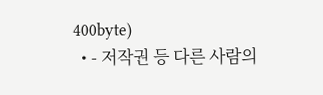400byte)
  • - 저작권 등 다른 사람의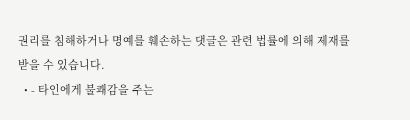권리를 침해하거나 명예를 훼손하는 댓글은 관련 법률에 의해 제재를 받을 수 있습니다.
  • - 타인에게 불쾌감을 주는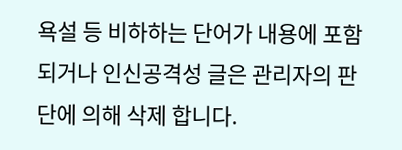욕설 등 비하하는 단어가 내용에 포함되거나 인신공격성 글은 관리자의 판단에 의해 삭제 합니다.